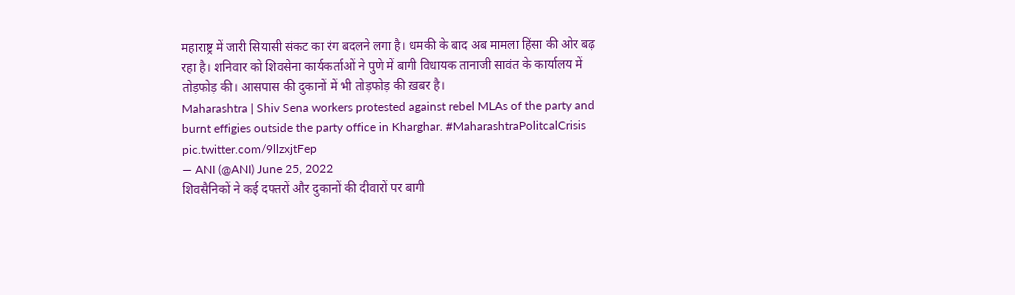महाराष्ट्र में जारी सियासी संकट का रंग बदलने लगा है। धमकी के बाद अब मामला हिंसा की ओर बढ़ रहा है। शनिवार को शिवसेना कार्यकर्ताओं ने पुणे में बागी विधायक तानाजी सावंत के कार्यालय में तोड़फोड़ की। आसपास की दुकानों में भी तोड़फोड़ की ख़बर है।
Maharashtra | Shiv Sena workers protested against rebel MLAs of the party and burnt effigies outside the party office in Kharghar. #MaharashtraPolitcalCrisis pic.twitter.com/9llzxjtFep
— ANI (@ANI) June 25, 2022
शिवसैनिकों ने कई दफ्तरों और दुकानों की दीवारों पर बागी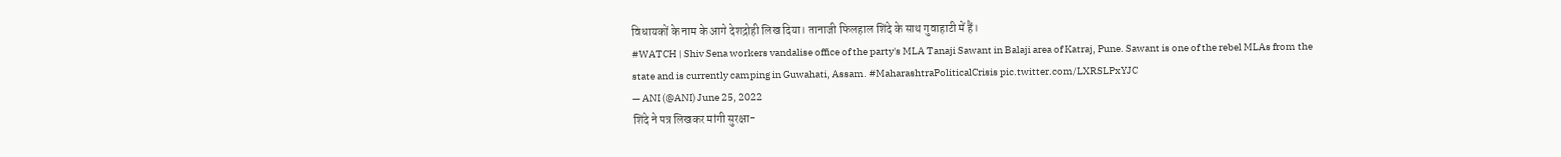विधायकों के नाम के आगे देशद्रोही लिख दिया। तानाजी फिलहाल शिंदे के साथ गुवाहाटी में हैं।
#WATCH | Shiv Sena workers vandalise office of the party's MLA Tanaji Sawant in Balaji area of Katraj, Pune. Sawant is one of the rebel MLAs from the state and is currently camping in Guwahati, Assam. #MaharashtraPoliticalCrisis pic.twitter.com/LXRSLPxYJC
— ANI (@ANI) June 25, 2022
शिंदे ने पत्र लिखकर मांगी सुरक्षा-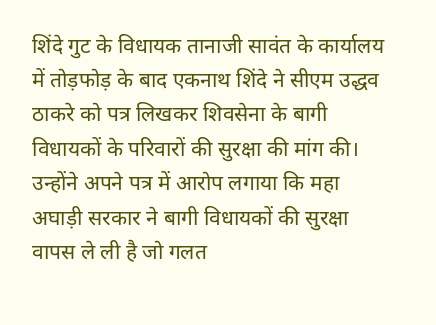शिंदे गुट के विधायक तानाजी सावंत के कार्यालय में तोड़फोड़ के बाद एकनाथ शिंदे ने सीएम उद्धव ठाकरे को पत्र लिखकर शिवसेना के बागी विधायकों के परिवारों की सुरक्षा की मांग की। उन्होंने अपने पत्र में आरोप लगाया कि महा अघाड़ी सरकार ने बागी विधायकों की सुरक्षा वापस ले ली है जो गलत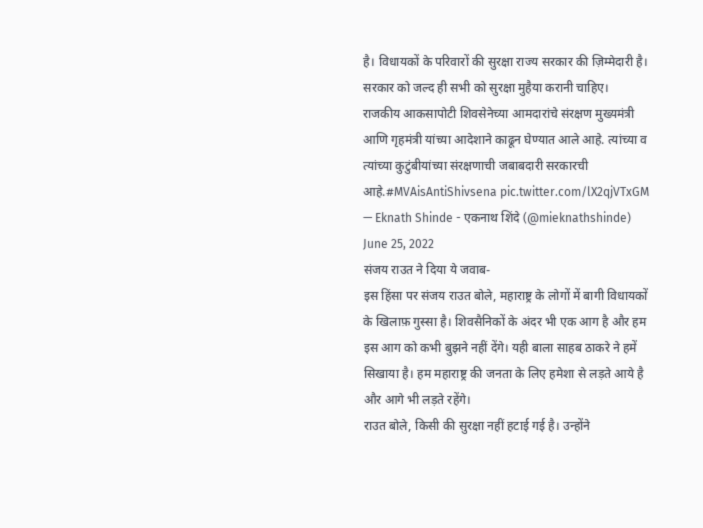है। विधायकों के परिवारों की सुरक्षा राज्य सरकार की ज़िम्मेदारी है। सरकार को जल्द ही सभी को सुरक्षा मुहैया करानी चाहिए।
राजकीय आकसापोटी शिवसेनेच्या आमदारांचे संरक्षण मुख्यमंत्री आणि गृहमंत्री यांच्या आदेशाने काढून घेण्यात आले आहे. त्यांच्या व त्यांच्या कुटुंबीयांच्या संरक्षणाची जबाबदारी सरकारची आहे.#MVAisAntiShivsena pic.twitter.com/lX2qjVTxGM
— Eknath Shinde - एकनाथ शिंदे (@mieknathshinde) June 25, 2022
संजय राउत ने दिया ये जवाब-
इस हिंसा पर संजय राउत बोले, महाराष्ट्र के लोगों में बागी विधायकों के खिलाफ़ गुस्सा है। शिवसैनिकों के अंदर भी एक आग है और हम इस आग को कभी बुझने नहीं देंगे। यही बाला साहब ठाकरे ने हमें सिखाया है। हम महाराष्ट्र की जनता के लिए हमेशा से लड़ते आये है और आगे भी लड़ते रहेंगे।
राउत बोले, किसी की सुरक्षा नहीं हटाई गई है। उन्होंने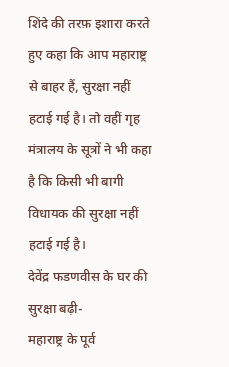शिंदे की तरफ़ इशारा करते हुए कहा कि आप महाराष्ट्र से बाहर हैं, सुरक्षा नहीं हटाई गई है। तो वहीं गृह मंत्रालय के सूत्रों ने भी कहा है कि किसी भी बागी विधायक की सुरक्षा नहीं हटाई गई है।
देवेंद्र फडणवीस के घर की सुरक्षा बढ़ी-
महाराष्ट्र के पूर्व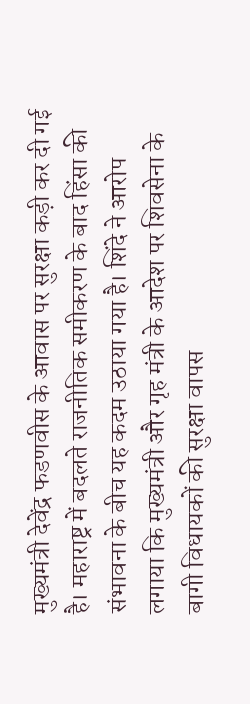मुख्यमंत्री देवेंद्र फडणवीस के आवास पर सुरक्षा कड़ी कर दी गई है। महाराष्ट्र में बदलते राजनीतिक समीकरण के बाद हिंसा की संभावना के बीच यह कदम उठाया गया है। शिंदे ने आरोप लगाया कि मुख्यमंत्री और गृह मंत्री के आदेश पर शिवसेना के बागी विधायकों की सुरक्षा वापस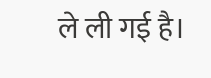ले ली गई है।